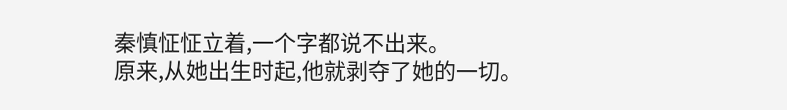秦慎怔怔立着,一个字都说不出来。
原来,从她出生时起,他就剥夺了她的一切。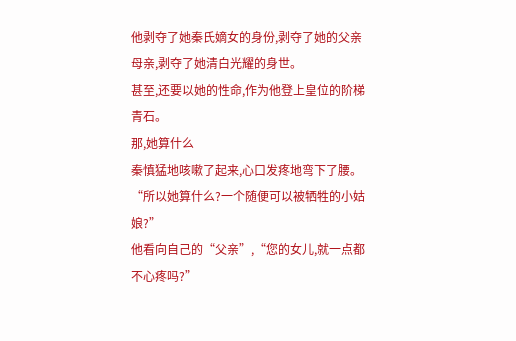他剥夺了她秦氏嫡女的身份,剥夺了她的父亲母亲,剥夺了她清白光耀的身世。
甚至,还要以她的性命,作为他登上皇位的阶梯青石。
那,她算什么
秦慎猛地咳嗽了起来,心口发疼地弯下了腰。
“所以她算什么?一个随便可以被牺牲的小姑娘?”
他看向自己的“父亲”,“您的女儿,就一点都不心疼吗?”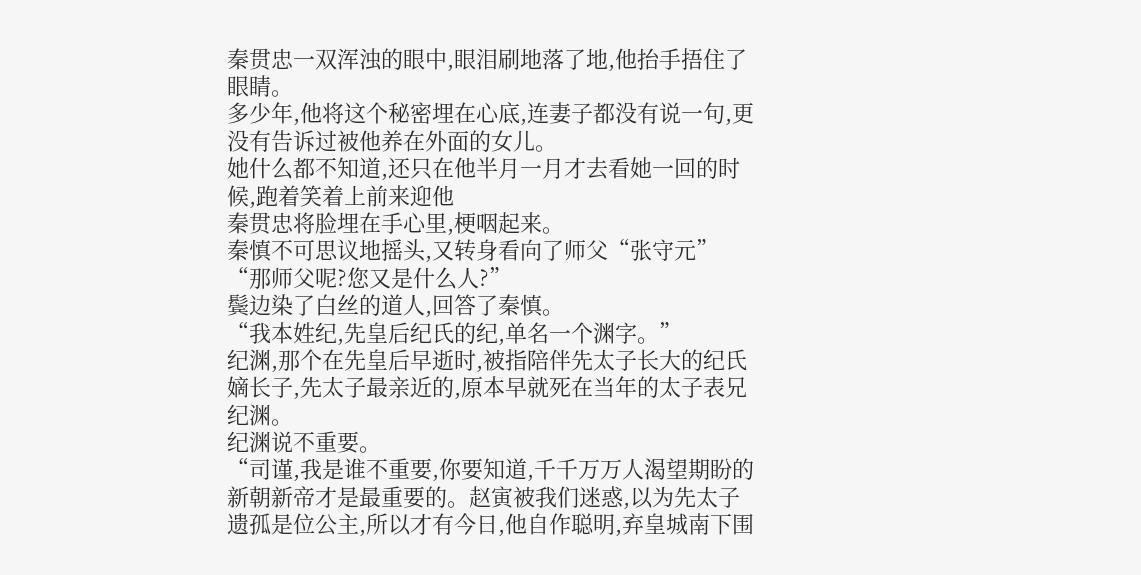秦贯忠一双浑浊的眼中,眼泪刷地落了地,他抬手捂住了眼睛。
多少年,他将这个秘密埋在心底,连妻子都没有说一句,更没有告诉过被他养在外面的女儿。
她什么都不知道,还只在他半月一月才去看她一回的时候,跑着笑着上前来迎他
秦贯忠将脸埋在手心里,梗咽起来。
秦慎不可思议地摇头,又转身看向了师父“张守元”
“那师父呢?您又是什么人?”
鬓边染了白丝的道人,回答了秦慎。
“我本姓纪,先皇后纪氏的纪,单名一个渊字。”
纪渊,那个在先皇后早逝时,被指陪伴先太子长大的纪氏嫡长子,先太子最亲近的,原本早就死在当年的太子表兄纪渊。
纪渊说不重要。
“司谨,我是谁不重要,你要知道,千千万万人渴望期盼的新朝新帝才是最重要的。赵寅被我们迷惑,以为先太子遗孤是位公主,所以才有今日,他自作聪明,弃皇城南下围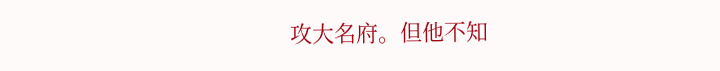攻大名府。但他不知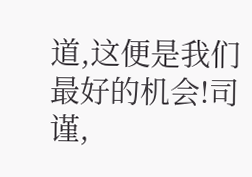道,这便是我们最好的机会!司谨,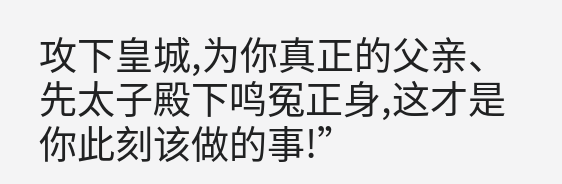攻下皇城,为你真正的父亲、先太子殿下鸣冤正身,这才是你此刻该做的事!”